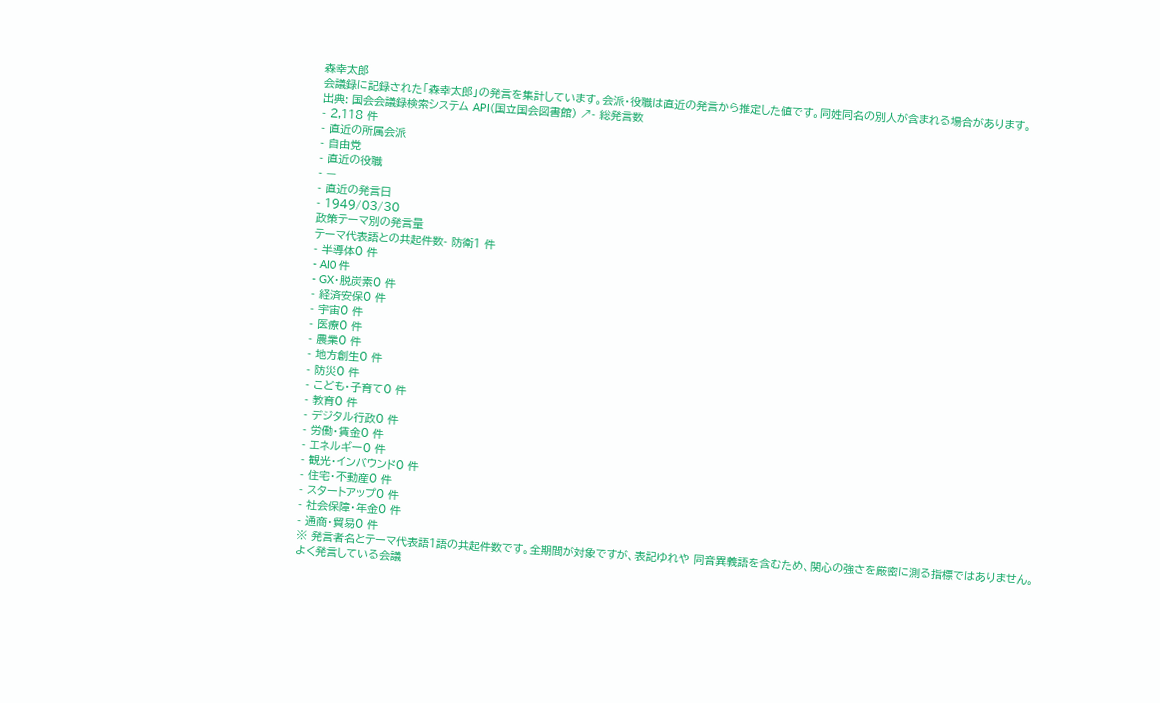森幸太郎
会議録に記録された「森幸太郎」の発言を集計しています。会派・役職は直近の発言から推定した値です。同姓同名の別人が含まれる場合があります。
出典: 国会会議録検索システム API(国立国会図書館) ↗- 総発言数
- 2,118 件
- 直近の所属会派
- 自由党
- 直近の役職
- —
- 直近の発言日
- 1949/03/30
政策テーマ別の発言量
テーマ代表語との共起件数- 防衛1 件
- 半導体0 件
- AI0 件
- GX・脱炭素0 件
- 経済安保0 件
- 宇宙0 件
- 医療0 件
- 農業0 件
- 地方創生0 件
- 防災0 件
- こども・子育て0 件
- 教育0 件
- デジタル行政0 件
- 労働・賃金0 件
- エネルギー0 件
- 観光・インバウンド0 件
- 住宅・不動産0 件
- スタートアップ0 件
- 社会保障・年金0 件
- 通商・貿易0 件
※ 発言者名とテーマ代表語1語の共起件数です。全期間が対象ですが、表記ゆれや 同音異義語を含むため、関心の強さを厳密に測る指標ではありません。
よく発言している会議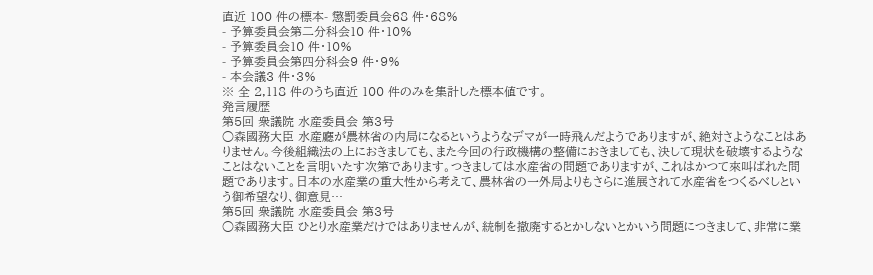直近 100 件の標本- 懲罰委員会68 件・68%
- 予算委員会第二分科会10 件・10%
- 予算委員会10 件・10%
- 予算委員会第四分科会9 件・9%
- 本会議3 件・3%
※ 全 2,118 件のうち直近 100 件のみを集計した標本値です。
発言履歴
第5回 衆議院 水産委員会 第3号
○森國務大臣 水産廳が農林省の内局になるというようなデマが一時飛んだようでありますが、絶対さようなことはありません。今後組織法の上におきましても、また今回の行政機構の整備におきましても、決して現状を破壊するようなことはないことを言明いたす次第であります。つきましては水産省の問題でありますが、これはかつて來叫ばれた問題であります。日本の水産業の重大性から考えて、農林省の一外局よりもさらに進展されて水産省をつくるべしという御希望なり、御意見…
第5回 衆議院 水産委員会 第3号
○森國務大臣 ひとり水産業だけではありませんが、統制を撤廃するとかしないとかいう問題につきまして、非常に業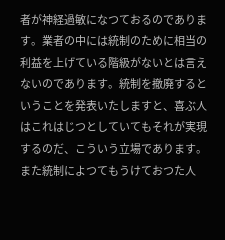者が神経過敏になつておるのであります。業者の中には統制のために相当の利益を上げている階級がないとは言えないのであります。統制を撤廃するということを発表いたしますと、喜ぶ人はこれはじつとしていてもそれが実現するのだ、こういう立場であります。また統制によつてもうけておつた人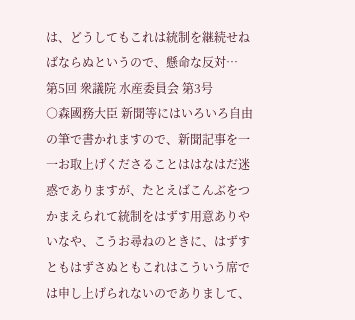は、どうしてもこれは統制を継続せねばならぬというので、懸命な反対…
第5回 衆議院 水産委員会 第3号
○森國務大臣 新聞等にはいろいろ自由の筆で書かれますので、新聞記事を一一お取上げくださることははなはだ迷惑でありますが、たとえばこんぶをつかまえられて統制をはずす用意ありやいなや、こうお尋ねのときに、はずすともはずさぬともこれはこういう席では申し上げられないのでありまして、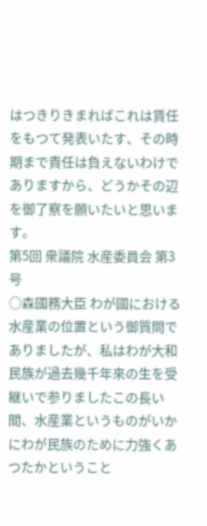はつきりきまればこれは賃任をもつて発表いたす、その時期まで責任は負えないわけでありますから、どうかその辺を御了察を願いたいと思います。
第5回 衆議院 水産委員会 第3号
○森國務大臣 わが國における水産業の位置という御質問でありましたが、私はわが大和民族が過去幾千年來の生を受継いで参りましたこの長い間、水産業というものがいかにわが民族のために力強くあつたかということ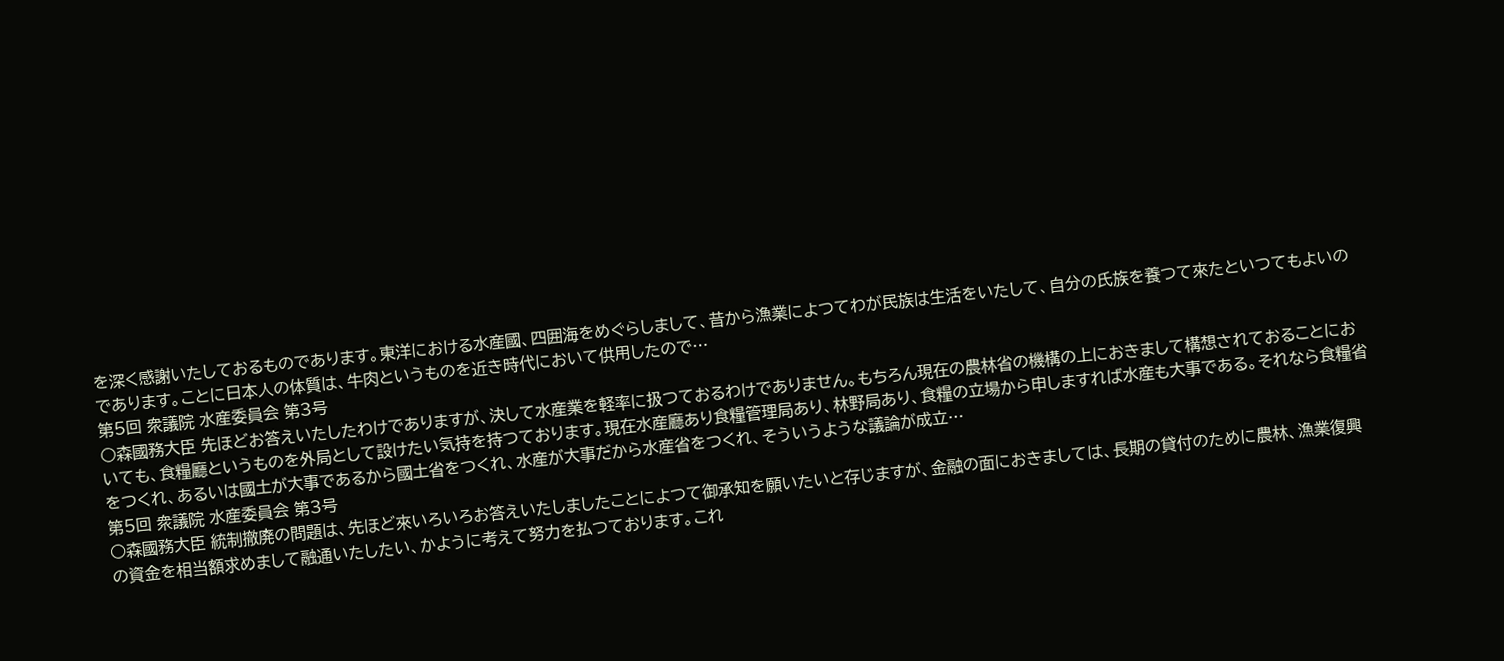を深く感謝いたしておるものであります。東洋における水産國、四囲海をめぐらしまして、昔から漁業によつてわが民族は生活をいたして、自分の氏族を養つて來たといつてもよいのであります。ことに日本人の体質は、牛肉というものを近き時代において供用したので…
第5回 衆議院 水産委員会 第3号
○森國務大臣 先ほどお答えいたしたわけでありますが、決して水産業を軽率に扱つておるわけでありません。もちろん現在の農林省の機構の上におきまして構想されておることにおいても、食糧廳というものを外局として設けたい気持を持つております。現在水産廳あり食糧管理局あり、林野局あり、食糧の立場から申しますれば水産も大事である。それなら食糧省をつくれ、あるいは國土が大事であるから國土省をつくれ、水産が大事だから水産省をつくれ、そういうような議論が成立…
第5回 衆議院 水産委員会 第3号
○森國務大臣 統制撤廃の問題は、先ほど來いろいろお答えいたしましたことによつて御承知を願いたいと存じますが、金融の面におきましては、長期の貸付のために農林、漁業復興の資金を相当額求めまして融通いたしたい、かように考えて努力を払つております。これ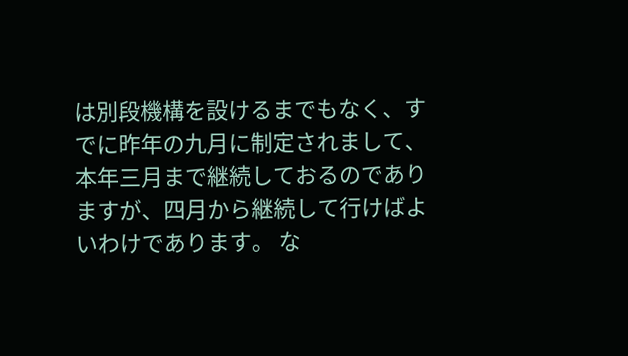は別段機構を設けるまでもなく、すでに昨年の九月に制定されまして、本年三月まで継続しておるのでありますが、四月から継続して行けばよいわけであります。 な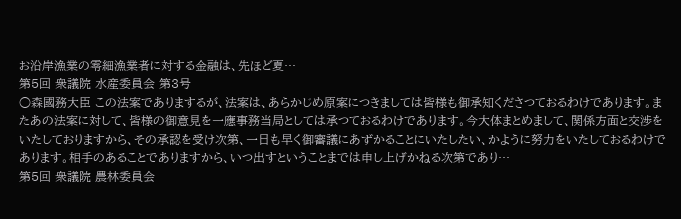お沿岸漁業の零細漁業者に対する金融は、先ほど夏…
第5回 衆議院 水産委員会 第3号
○森國務大臣 この法案でありまするが、法案は、あらかじめ原案につきましては皆様も御承知くださつておるわけであります。またあの法案に対して、皆様の御意見を一應事務当局としては承つておるわけであります。今大体まとめまして、関係方面と交渉をいたしておりますから、その承認を受け次第、一日も早く御審議にあずかることにいたしたい、かように努力をいたしておるわけであります。相手のあることでありますから、いつ出すということまでは申し上げかねる次第であり…
第5回 衆議院 農林委員会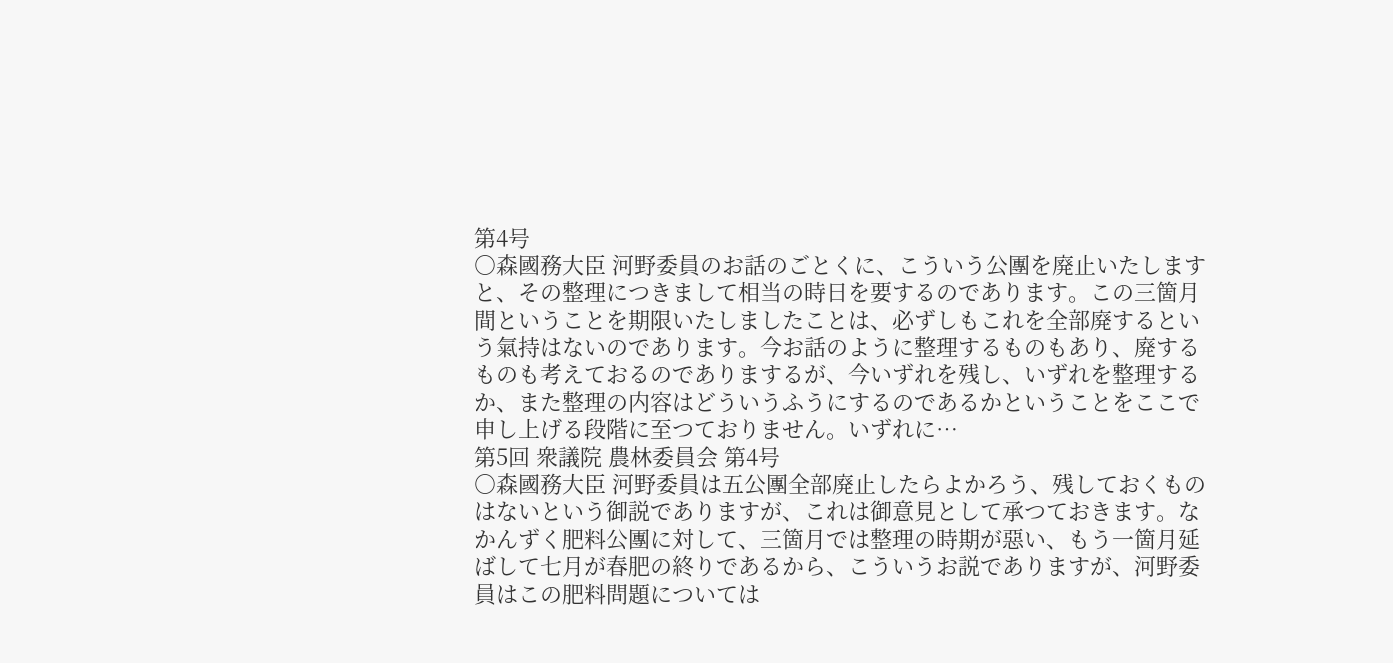第4号
○森國務大臣 河野委員のお話のごとくに、こういう公團を廃止いたしますと、その整理につきまして相当の時日を要するのであります。この三箇月間ということを期限いたしましたことは、必ずしもこれを全部廃するという氣持はないのであります。今お話のように整理するものもあり、廃するものも考えておるのでありまするが、今いずれを残し、いずれを整理するか、また整理の内容はどういうふうにするのであるかということをここで申し上げる段階に至つておりません。いずれに…
第5回 衆議院 農林委員会 第4号
○森國務大臣 河野委員は五公團全部廃止したらよかろう、残しておくものはないという御説でありますが、これは御意見として承つておきます。なかんずく肥料公團に対して、三箇月では整理の時期が惡い、もう一箇月延ばして七月が春肥の終りであるから、こういうお説でありますが、河野委員はこの肥料問題については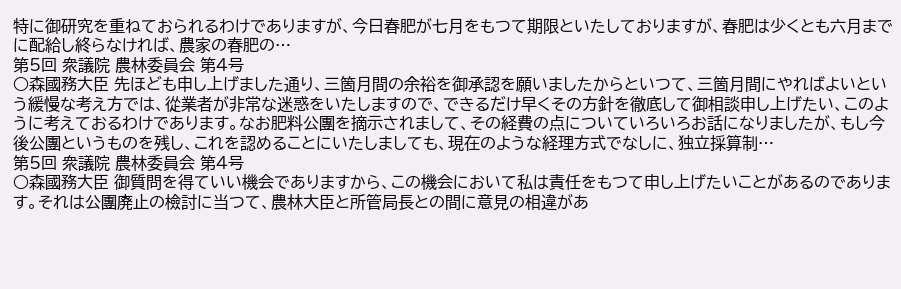特に御研究を重ねておられるわけでありますが、今日春肥が七月をもつて期限といたしておりますが、春肥は少くとも六月までに配給し終らなければ、農家の春肥の…
第5回 衆議院 農林委員会 第4号
○森國務大臣 先ほども申し上げました通り、三箇月間の余裕を御承認を願いましたからといつて、三箇月間にやればよいという緩慢な考え方では、從業者が非常な迷惑をいたしますので、できるだけ早くその方針を徹底して御相談申し上げたい、このように考えておるわけであります。なお肥料公團を摘示されまして、その経費の点についていろいろお話になりましたが、もし今後公團というものを残し、これを認めることにいたしましても、現在のような経理方式でなしに、独立採算制…
第5回 衆議院 農林委員会 第4号
○森國務大臣 御質問を得ていい機会でありますから、この機会において私は責任をもつて申し上げたいことがあるのであります。それは公團廃止の檢討に当つて、農林大臣と所管局長との間に意見の相違があ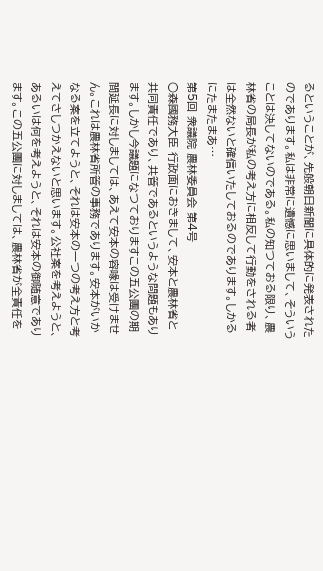るということが、先般朝日新聞に具体的に発表されたのであります。私は非常に遺憾に思いまして、そういうことは決してないのである。私の知つておる限り、農林省の局長が私の考え方に相反して行動をされる者は全然ないと確信いたしておるのであります。しかるにたまたまあ…
第5回 衆議院 農林委員会 第4号
○森國務大臣 行政面におきまして、安本と農林省と共同責任であり、共管であるというような問題もあります。しかし今議題になつておりますこの五公團の期間延長に対しましては、あえて安本の容喙は受けません。これは農林省所管の事務であります。安本がいかなる案を立てようと、それは安本の一つの考え方と考えてさしつかえないと思います。公社案を考えようと、あるいは何を考えようと、それは安本の御随意であります。この五公團に対しましては、農林省が全責任を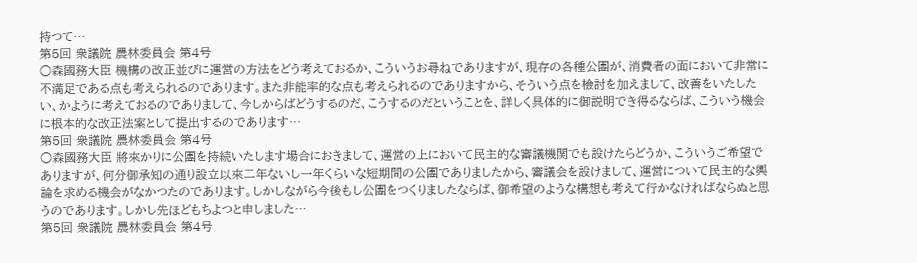持つて…
第5回 衆議院 農林委員会 第4号
○森國務大臣 機構の改正並びに運営の方法をどう考えておるか、こういうお尋ねでありますが、現存の各種公團が、消費者の面において非常に不満足である点も考えられるのであります。また非能率的な点も考えられるのでありますから、そういう点を檢討を加えまして、改善をいたしたい、かように考えておるのでありまして、今しからばどうするのだ、こうするのだということを、詳しく具体的に御説明でき得るならば、こういう機会に根本的な改正法案として提出するのであります…
第5回 衆議院 農林委員会 第4号
○森國務大臣 將來かりに公團を持続いたします場合におきまして、運営の上において民主的な審議機関でも設けたらどうか、こういうご希望でありますが、何分御承知の通り設立以來二年ないし一年くらいな短期間の公團でありましたから、審議会を設けまして、運営について民主的な輿論を求める機会がなかつたのであります。しかしながら今後もし公團をつくりましたならば、御希望のような構想も考えて行かなければならぬと思うのであります。しかし先ほどもちよつと申しました…
第5回 衆議院 農林委員会 第4号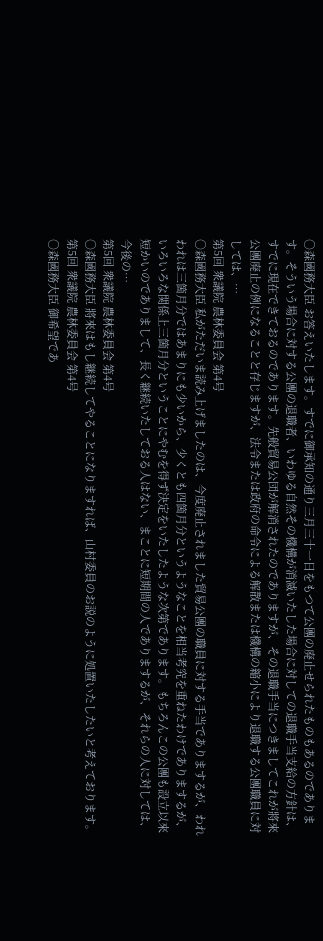○森國務大臣 お答えいたします。すでに御承知の通り三月三十一日をもつて公團の廃止せられたものもあるのであります。そういう場合に対する公團の退職者、いわゆる自然その機構が消滅いたした場合に対しての退職手当支給の方針は、すでに現在できておるのであります。先般貿易公団が解消されたのでありますが、その退職手当につきましてこれが將來公團廃止の例になることと存じますが、法令または政府の命令による解散または機構の縮小により退職する公團職員に対しては、…
第5回 衆議院 農林委員会 第4号
○森國務大臣 私がただいま読み上げましたのは、今度廃止されました貿易公團の職員に対する手当でありまするが、われわれは三箇月分ではあまりにも少いから、少くとも四箇月分というようなことを相当考究を重ねたわけでありまするが、いろいろな関係上三箇月分ということにやむを得ず決定をいたしたような次第であります。もちろんこの公團も設立以來短かいのでありまして、長く継続いたしておる人はない、まことに短期間の人でありまするが、それらの人に対しては、今後の…
第5回 衆議院 農林委員会 第4号
○森國務大臣 將來はもし継続してやることになりますれば、山村委員のお説のように処置いたしたいと考えております。
第5回 衆議院 農林委員会 第4号
○森國務大臣 御希望であ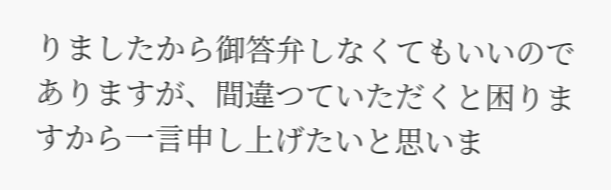りましたから御答弁しなくてもいいのでありますが、間違つていただくと困りますから一言申し上げたいと思いま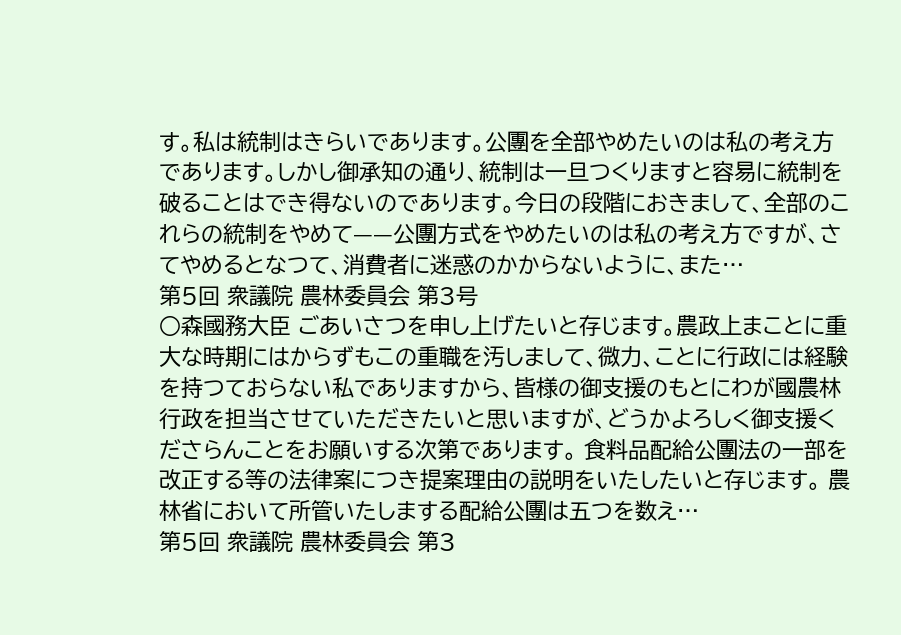す。私は統制はきらいであります。公團を全部やめたいのは私の考え方であります。しかし御承知の通り、統制は一旦つくりますと容易に統制を破ることはでき得ないのであります。今日の段階におきまして、全部のこれらの統制をやめて——公團方式をやめたいのは私の考え方ですが、さてやめるとなつて、消費者に迷惑のかからないように、また…
第5回 衆議院 農林委員会 第3号
○森國務大臣 ごあいさつを申し上げたいと存じます。農政上まことに重大な時期にはからずもこの重職を汚しまして、微力、ことに行政には経験を持つておらない私でありますから、皆様の御支援のもとにわが國農林行政を担当させていただきたいと思いますが、どうかよろしく御支援くださらんことをお願いする次第であります。 食料品配給公團法の一部を改正する等の法律案につき提案理由の説明をいたしたいと存じます。 農林省において所管いたしまする配給公團は五つを数え…
第5回 衆議院 農林委員会 第3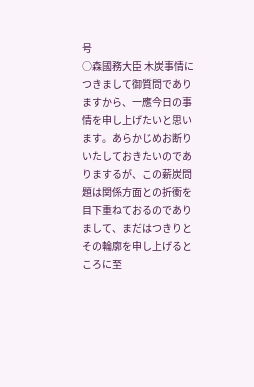号
○森國務大臣 木炭事情につきまして御質問でありますから、一應今日の事情を申し上げたいと思います。あらかじめお断りいたしておきたいのでありまするが、この薪炭問題は関係方面との折衝を目下重ねておるのでありまして、まだはつきりとその輪廓を申し上げるところに至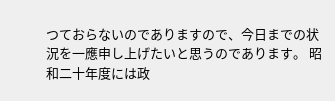つておらないのでありますので、今日までの状況を一應申し上げたいと思うのであります。 昭和二十年度には政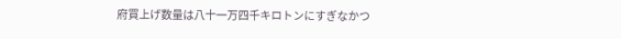府買上げ数量は八十一万四千キロトンにすぎなかつ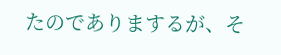たのでありまするが、そ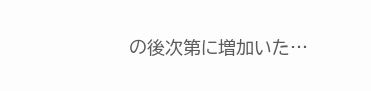の後次第に増加いた…